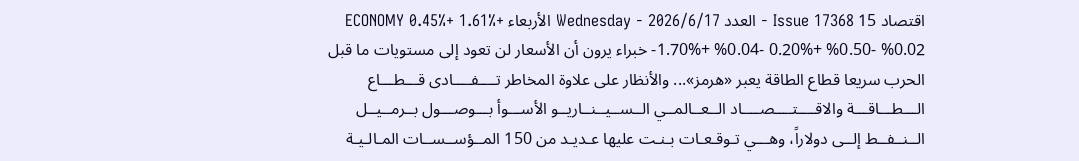اقتصاد 15 Issue 17368 - العدد Wednesday - 2026/6/17 الأربعاء ECONOMY 0.45%+ 1.61%+ 1.70%+ %0.04- 0.20%+ %0.50- %0.02- خبراء يرون أن الأسعار لن تعود إلى مستويات ما قبل الحرب سريعا قطاع الطاقة يعبر «هرمز»... والأنظار على علاوة المخاطر تــــفــــادى قـــطـــاع الـــطـــاقـــة والاقــــتــــصــــاد الــعــالمــي الــســيــنــاريــو الأســـوأ بـــوصـــول بــرمــيــل الــنــفــط إلــى دولاراً، وهـــي تـوقـعـات بـنـت عليها عـديـد من 150 المــؤســســات المـالـيـة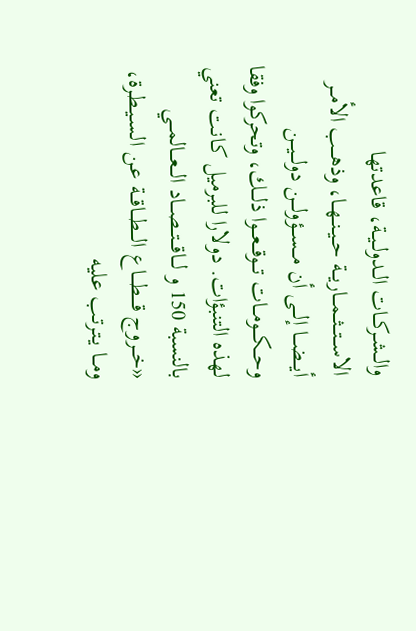والــشــركــات الــدولــيــة، قاعدتها الاســـتـــثـــمـــاريـــة حــيــنــهــا، وذهـــب الأمـــر أيـــضـــا إلـــى أن مـــســـؤولـــن دولـــيـــن وحـــكـــومـــات تـــوقـــعـــوا ذلـــك، وتحركوا وفقا لهذه التنبؤات. دولارا للبرميل كـانـت تعني بالنسبة 150 و لـــاقـــتـــصـــاد الـــعـــالمـــي «خـــروج قــــطــــاع الـــطـــاقـــة عـن الـسـيـطـرة، ومـــا يـتـرتـب عليه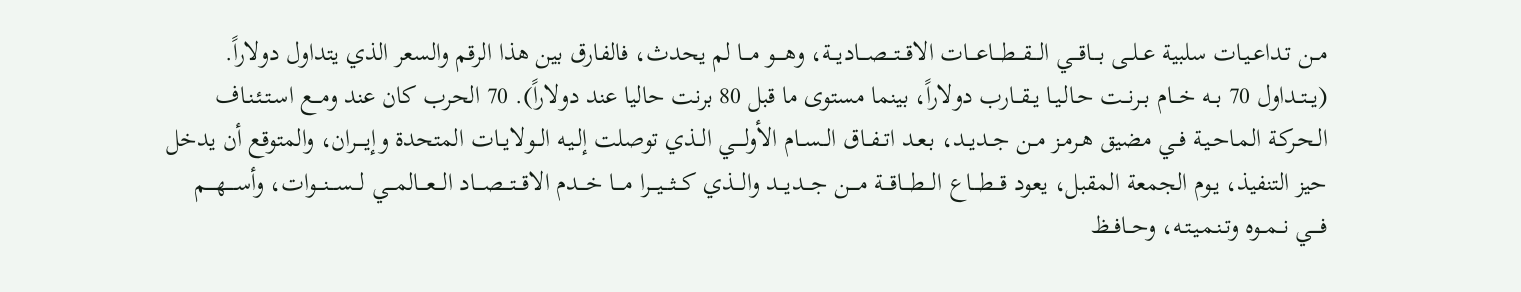مــن تـداعـيـات سلبية عــلــى بـــاقـــي الـــقـــطـــاعـــات الاقـــتـــصـــاديـــة، وهــــو مـــا لم يحدث، فالفارق بين هذا الرقم والسعر الذي يتداول دولاراً. (يــتــداول 70 بــه خـــام بــرنــت حـالـيـا يــقــارب دولاراً، بينما مستوى ما قبل 80 برنت حاليا عند دولاراً). 70 الحرب كان عند ومـــع اسـتـئـنـاف الـحـركـة المـاحـيـة فــي مضيق هـرمـز مــن جــديــد، بـعـد اتــفــاق الــســام الأولــــي الــذي توصلت إلـيـه الــولايــات المتحدة وإيــــران، والمتوقع أن يدخل حيز التنفيذ، يـوم الجمعة المقبل، يعود قـــطـــاع الـــطـــاقـــة مــــن جـــديـــد والـــذي كـــثـــيـــرا مــــا خـــدم الاقـــتـــصـــاد الـــعـــالمـــي لـــســـنـــوات، وأســــهــــم فــــي نــمــوه وتـنـمـيـتـه، وحــافــظ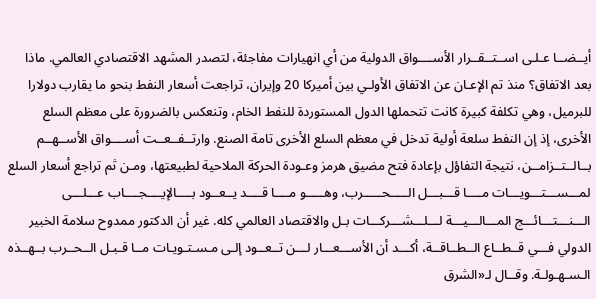أيــضــا عـلـى اســتــقــرار الأســــواق الدولية من أي انهيارات مفاجئة، لتصدر المشهد الاقتصادي العالمي. ماذا بعد الاتفاق؟ منذ تم الإعـان عن الاتفاق الأولـي بين أميركا 20 وإيران، تراجعت أسعار النفط بنحو ما يقارب دولارا للبرميل، وهي تكلفة كبيرة كانت تتحملها الدول المستوردة للنفط الخام، وتنعكس بالضرورة على معظم السلع الأخرى، إذ إن النفط سلعة أولية تدخل في معظم السلع الأخرى تامة الصنع. وارتــفــعــت أســــواق الأســهــم بــالــتــزامــن، نتيجة التفاؤل بإعادة فتح مضيق هرمز وعـودة الحركة الملاحية لطبيعتها، ومـن ثم تراجع أسعار السلع لمـــســـتـــويـــات مــــا قـــبـــل الـــــحـــــرب، وهـــــو مــــا قــــد يــعــود بــــالإيــــجــــاب عـــلـــى الـــنـــتـــائـــج المـــالـــيـــة لـــلـــشـــركـــات بـل والاقتصاد العالمي كله. غير أن الدكتور ممدوح سلامة الخبير الدولي فـــي قــطــاع الــطــاقــة، أكـــد أن الأســـعـــار لـــن تــعــود إلـى مـسـتـويـات مــا قـبـل الــحــرب بــهــذه الـسـهـولـة. وقــال لـ«الشرق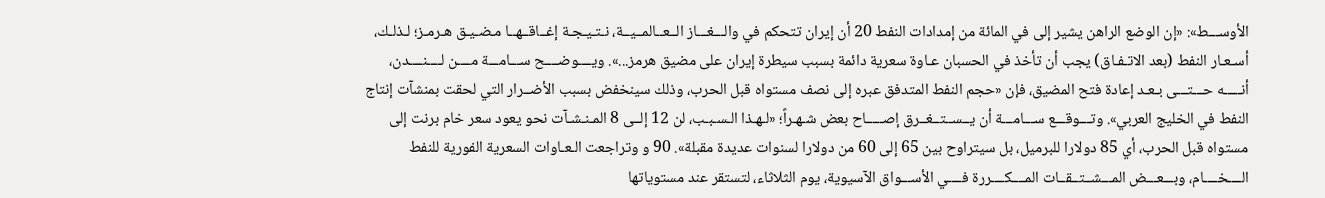الأوســـط»: «إن الوضع الراهن يشير إلى في المائة من إمدادات النفط 20 أن إيران تتحكم في والـــغـــاز الــعــالمــيــة، نـتـيـجـة إغــاقــهــا مـضـيـق هـرمـز؛ لـذلـك، أسـعـار النفط (بعد الاتـفـاق) يجب أن تأخذ في الحسبان عـاوة سعرية دائمة بسبب سيطرة إيران على مضيق هرمز...». ويــــوضــــح ســـامـــة مــــن لــــنــــدن، أنـــــه حـــتـــى بـعـد إعادة فتح المضيق، فإن «حجم النفط المتدفق عبره إلى نصف مستواه قبل الحرب، وذلك سينخفض بسبب الأضــرار التي لحقت بمنشآت إنتاج النفط في الخليج العربي». وتـــوقـــع ســـامـــة أن يــســتــغــرق إصـــــاح بعض شـهـراً؛ «لـهـذا الـسـبـب، لن 12 إلــى 8 المـنـشـآت نحو يعود سعر خام برنت إلى مستواه قبل الحرب، أي 85 دولارا للبرميل، بل سيتراوح بين 65 إلى 60 من دولارا لسنوات عديدة مقبلة». 90 و وتراجعت الـعـاوات السعرية الفورية للنفط الــــخــــام، وبـــعـــض المـــشــتــقــات المــــكــــررة فــــي الأســـواق الآسيوية، يوم الثلاثاء، لتستقر عند مستوياتها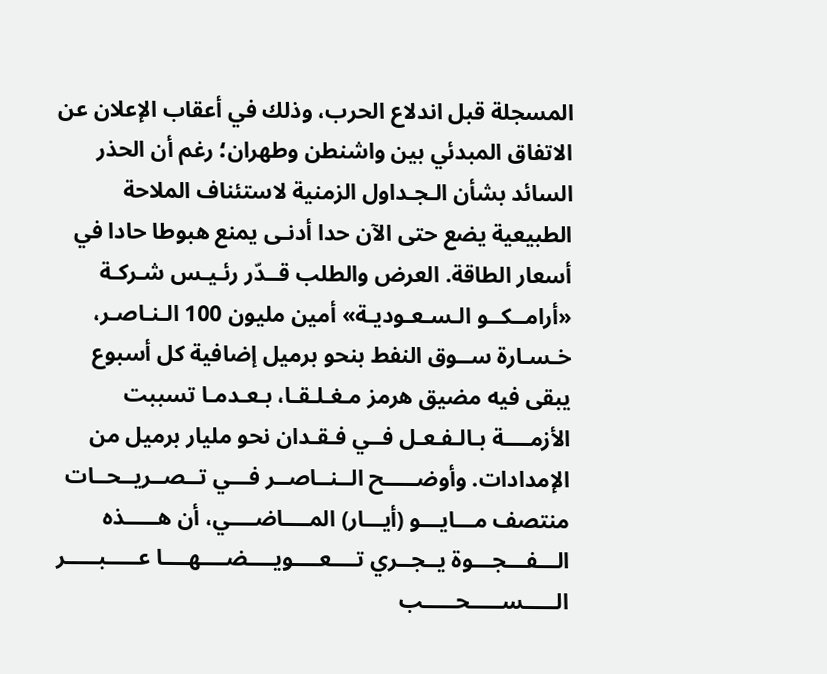المسجلة قبل اندلاع الحرب، وذلك في أعقاب الإعلان عن الاتفاق المبدئي بين واشنطن وطهران؛ رغم أن الحذر السائد بشأن الـجـداول الزمنية لاستئناف الملاحة الطبيعية يضع حتى الآن حدا أدنـى يمنع هبوطا حادا في أسعار الطاقة. العرض والطلب قــدّر رئـيـس شـركـة «أرامــكــو الـسـعـوديـة» أمين مليون 100 الـنـاصـر، خـسـارة ســوق النفط بنحو برميل إضافية كل أسبوع يبقى فيه مضيق هرمز مـغـلـقـا، بـعـدمـا تسببت الأزمــــة بـالـفـعـل فــي فـقـدان نحو مليار برميل من الإمدادات. وأوضـــــح الــنــاصــر فـــي تــصــريــحــات منتصف مـــايـــو (أيـــار) المــــاضــــي، أن هـــــذه الـــفـــجـــوة يــجــري تــــعــــويــــضــــهــــا عـــــبـــــر الـــــســـــحـــــب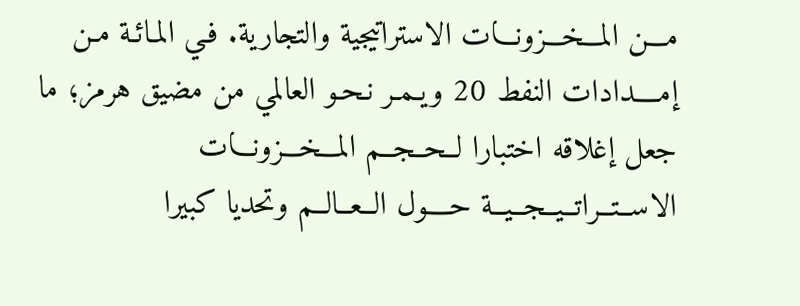مـــن المـــخـــزونـــات الاستراتيجية والتجارية. فـي المـائـة مـن إمــــدادات النفط 20 ويـمـر نـحـو العالمي من مضيق هرمز؛ ما جعل إغلاقه اختبارا لــحــجــم المـــخـــزونـــات الاســتــراتــيــجــيــة حــــول الــعــالــم وتحديا كبيرا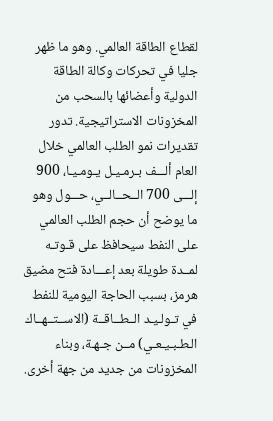لقطاع الطاقة العالمي. وهو ما ظهر جليا في تحركات وكالة الطاقة الدولية وأعضائها بالسحب من المخزونات الاستراتيجية. تدور تقديرات نمو الطلب العالمي خلال العام ألـــف بـرمـيـل يـومـيـا، 900 إلـــى 700 الــحــالــي، حـــول وهو ما يوضح أن حجم الطلب العالمي على النفط سيحافظ على قـوتـه لمــدة طويلة بعد إعـــادة فتح مضيق هرمز، بسبب الحاجة اليومية للنفط في تـولـيـد الــطــاقــة (الاســتــهــاك الـطـبـيـعـي) مــن جـهـة، وبناء المخزونات من جديد من جهة أخرى.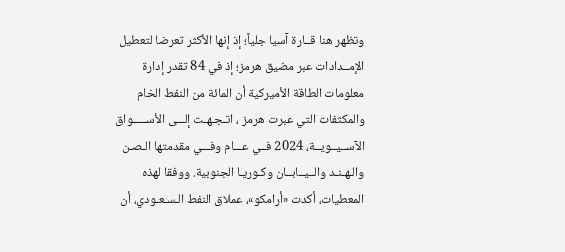وتظهر هنا قــارة آسيا جلياً؛ إذ إنها الأكثر تعرضا لتعطيل الإمــدادات عبر مضيق هرمز؛ إذ في 84 تقدر إدارة معلومات الطاقة الأميركية أن المائة من النفط الخام والمكثفات التي عبرت هرمز ، اتـجـهـت إلـــى الأســـــواق الآســيــويــة، 2024 فــي عـــام وفـــي مقدمتها الـصـن والـهـنـد والــيــابــان وكـوريـا الجنوبية. ووفقا لهذه المعطيات، أكدت «أرامكو»، عملاق النفط الـسـعـودي، أن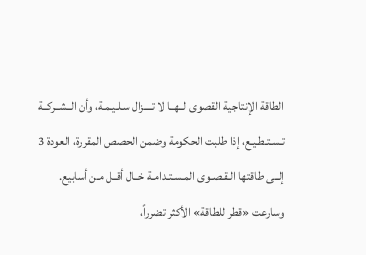الطاقة الإنتاجية القصوى لــهــا لا تــــزال سـلـيـمـة، وأن الــشــركــة تـسـتـطـيـع، إذا طلبت الحكومة وضمن الحصص المقررة، العودة 3 إلــى طاقتها الـقـصـوى المـسـتـدامـة خــال أقــل مـن أسابيع. وسارعت «قطر للطاقة» الأكثر تضرراً،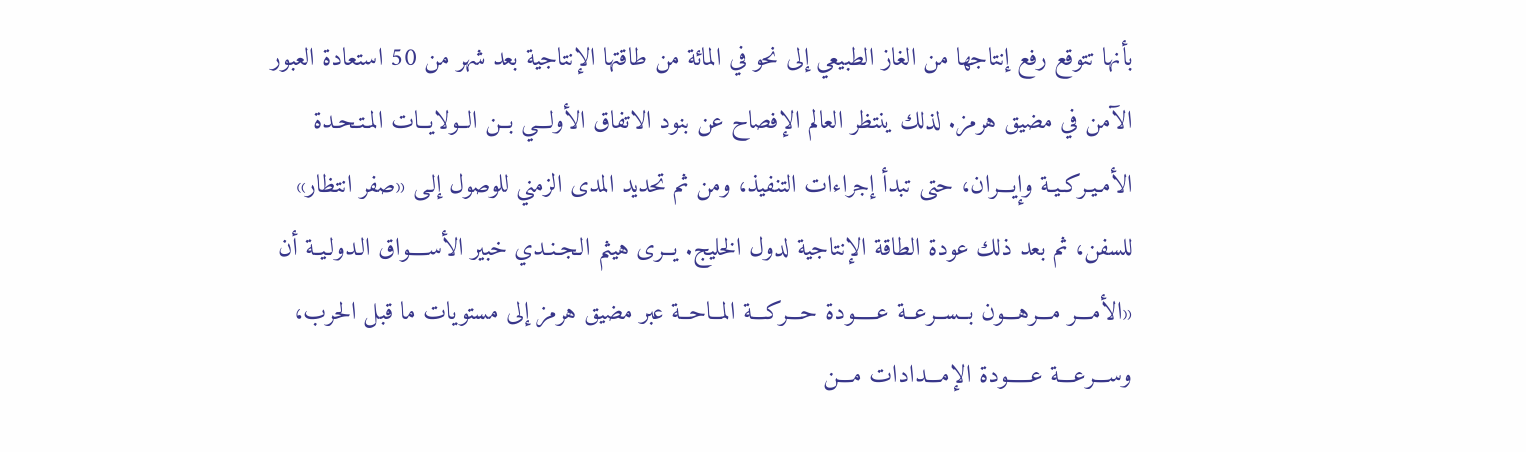بأنها تتوقع رفع إنتاجها من الغاز الطبيعي إلى نحو في المائة من طاقتها الإنتاجية بعد شهر من 50 استعادة العبور الآمن في مضيق هرمز. لذلك ينتظر العالم الإفصاح عن بنود الاتفاق الأولـــي بــن الــولايــات المـتـحـدة الأمـيـركـيـة وإيـــران، حتى تبدأ إجراءات التنفيذ، ومن ثم تحديد المدى الزمني للوصول إلـى «صفر انتظار» للسفن، ثم بعد ذلك عودة الطاقة الإنتاجية لدول الخليج. يــرى هيثم الـجـنـدي خبير الأســــواق الـدولـيـة أن «الأمـــر مـــرهـــون بــســرعــة عـــــودة حـــركـــة المــاحــة عبر مضيق هرمز إلى مستويات ما قبل الحرب، وســـرعـــة عـــــودة الإمـــدادات مـــن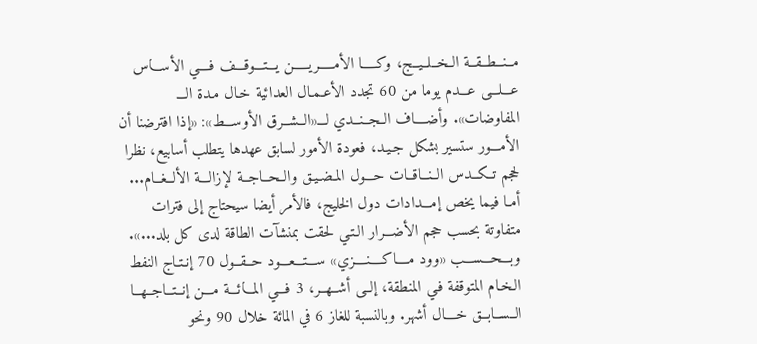مــنــطــقــة الــخــلــيــج، وكـــــا الأمـــــريـــــن يـــتـــوقـــف فــــي الأســـاس عـــلـــى عـــدم يوما من 60 تجدد الأعـمـال العدائية خـال مـدة الـــ المفاوضات». وأضــــاف الــجــنــدي لـــ«الــشــرق الأوســـط»: «إذا افترضنا أن الأمـــور ستسير بشكل جـيـد، فعودة الأمور لسابق عهدها يتطلب أسابيع، نظرا لحجم تــكــدس الــنــاقــات حـــول المـضـيـق والــحــاجــة لإزالـــة الألــغــام... أمـا فيما يخص إمـــدادات دول الخليج، فالأمر أيضا سيحتاج إلى فترات متفاوتة بحسب حجم الأضـــرار الـتـي لحقت بمنشآت الطاقة لدى كل بلد...». وبـــحـــســـب «وود مــــاكــــنــــزي» ســـتـــعـــود حــقــول 70 إنـتـاج النفط الـخـام المتوقفة فـي المنطقة، إلــى أشــهــر، 3 فـــي المـــائـــة مـــن إنــتــاجــهــا الــســابــق خــــال أشهر. وبالنسبة للغاز 6 في المائة خلال 90 ونحو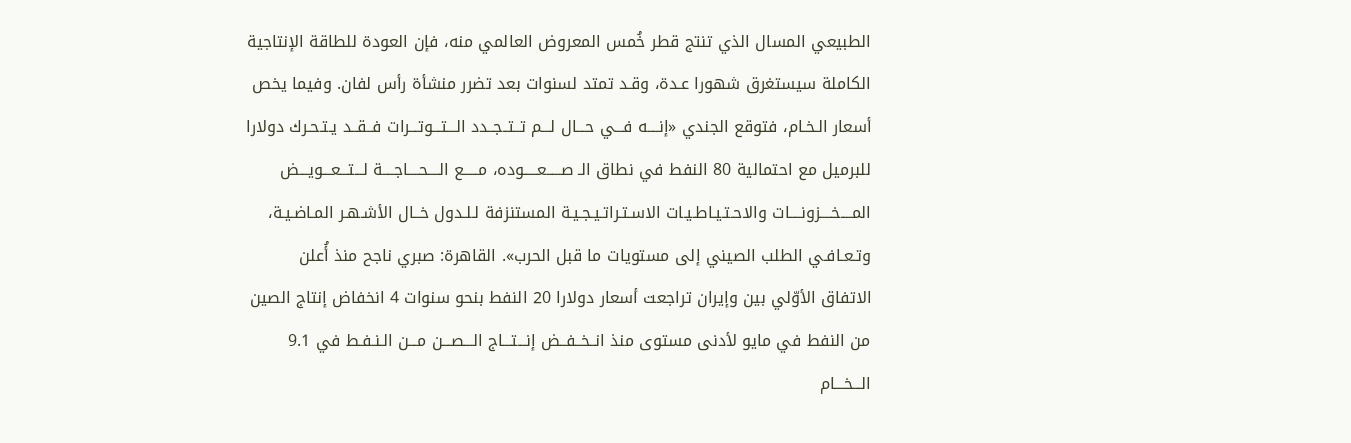الطبيعي المسال الذي تنتج قطر خُمس المعروض العالمي منه، فإن العودة للطاقة الإنتاجية الكاملة سيستغرق شهورا عـدة، وقـد تمتد لسنوات بعد تضرر منشأة رأس لفان. وفيما يخص أسعار الـخـام، فتوقع الجندي «إنــــه فـــي حـــال لـــم تــتــجــدد الـــتـــوتـــرات فــقــد يـتـحـرك دولارا للبرميل مع احتمالية 80 النفط في نطاق الـ صـــــعـــــوده، مـــــع الــــحــــاجــــة لـــتـــعـــويـــض المــــخــــزونــــات والاحـتـيـاطـيـات الاسـتـراتـيـجـيـة المستنزفة لـلـدول خــال الأشـهـر المـاضـيـة، وتـعـافـي الطلب الصيني إلى مستويات ما قبل الحرب». القاهرة: صبري ناجح منذ أُعلن الاتفاق الأوّلي بين وإيران تراجعت أسعار دولارا 20 النفط بنحو سنوات 4 انخفاض إنتاج الصين من النفط في مايو لأدنى مستوى منذ انــخــفــض إنـــتـــاج الـــصـــن مـــن الـنـفـط في 9.1 الـــخـــام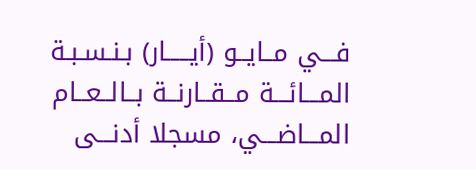فـــي مــايــو (أيـــــار) بـنـسـبـة المـــائـــة مــقــارنــة بــالــعــام المـــاضـــي، مسجلا أدنـــى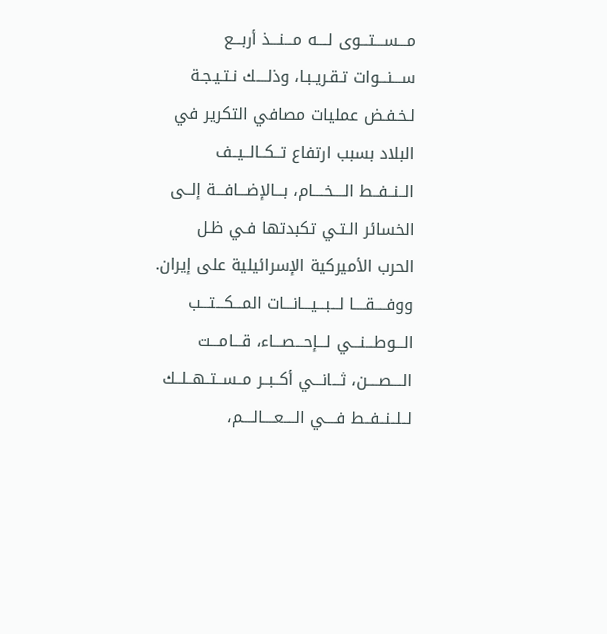مـــســـتـــوى لــــه مـــنـــذ أربـــع ســـنـــوات تـقـريـبـا، وذلــــك نـتـيـجـة لـخـفـض عمليات مصافي التكرير في البلاد بسبب ارتفاع تــكــالــيــف الــنــفــط الــــخــــام، بـــالإضـــافـــة إلــى الخسائر الـتـي تكبدتها فـي ظـل الحرب الأميركية الإسرائيلية على إيران. ووفــــقــــا لـــبـــيـــانـــات المـــكـــتـــب الـــوطـــنـــي لـــإحـــصـــاء، قـــامـــت الــــصــــن، ثـــانـــي أكــبــر مــســتــهــلــك لــلــنــفــط فــــي الــــعــــالــــم،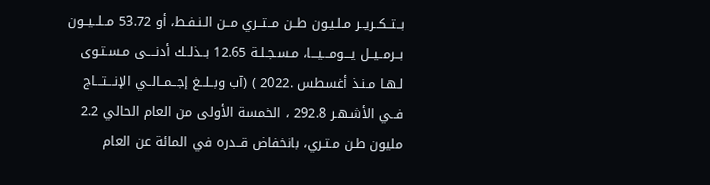بــتــكــريــر مـلـيـون طــن مــتــري مــن الـنـفـط، أو 53.72 مــلــيــون بــرمــيــل يـــومـــيـــا، مـسـجـلـة 12.65 بــذلــك أدنــــى مـسـتـوى لـهـا مـنـذ أغسطس .2022 ) (آب وبــلــغ إجــمــالــي الإنـــتـــاج فــي الأشـهـر 292.8 ، الخمسة الأولى من العام الحالي 2.2 مليون طـن مـتـري، بانخفاض قــدره في المائة عن العام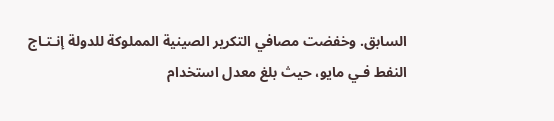السابق. وخفضت مصافي التكرير الصينية المملوكة للدولة إنـتـاج النفط فـي مايو، حيث بلغ معدل استخدام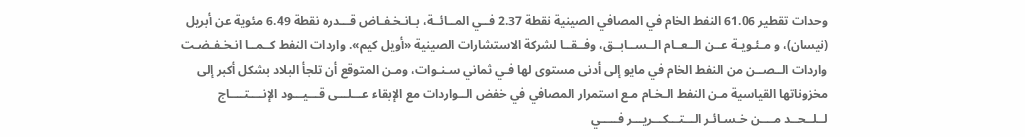وحدات تقطير 61.06 النفط الخام في المصافي الصينية نقطة 2.37 فــي المــائــة، بـانـخـفـاض قـــدره نقطة 6.49 مئوية عن أبريل (نيسان)، و مـئـويـة عــن الــعــام الــســابــق، وفــقــا لشركة الاستشارات الصينية «أويل كيم». واردات النفط كــمــا انـخـفـضـت واردات الــصــن من النفط الخام في مايو إلى أدنى مستوى لها فـي ثماني سـنـوات، ومـن المتوقع أن تلجأ البلاد بشكل أكبر إلى مخزوناتها القياسية مـن النفط الـخـام مـع استمرار المصافي في خفض الــواردات مع الإبقاء عـــلـــى قـــيـــود الإنــــتــــاج لــلــحــد مــــن خـسـائـر الـــتـــكـــريـــر فـــــي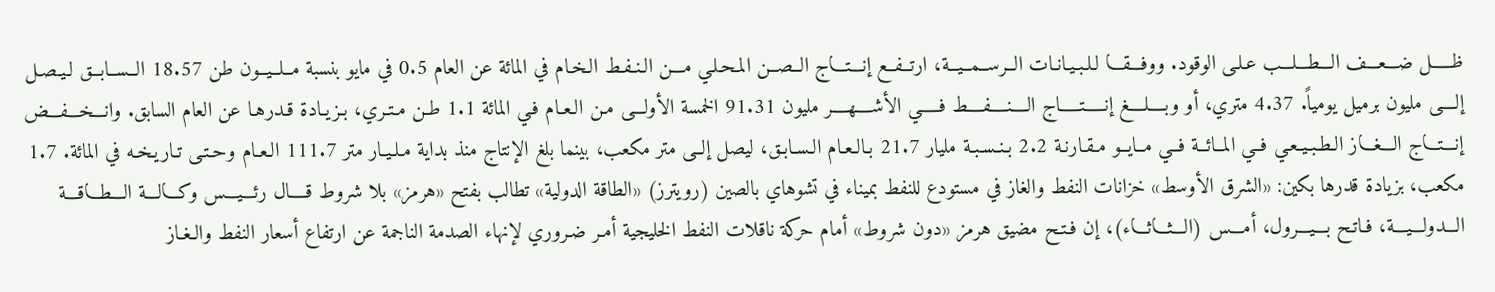ظـــــل ضـــعـــف الـــطـــلـــب عـلـى الوقود. ووفـــقـــا لـلـبـيـانـات الــرســمــيــة، ارتــفــع إنـــتـــاج الــصــن المـحـلـي مـــن الـنـفـط الـخـام في المائة عن العام 0.5 في مايو بنسبة مــلــيــون طن 18.57 الــســابــق لـيـصـل إلــــى مليون برميل يومياً. 4.37 متري، أو وبــــلــــغ إنـــــتـــــاج الــــنــــفــــط فـــــي الأشــــهــــر مليون 91.31 الخمسة الأولـــى مـن الـعـام فـي المائة 1.1 طـن مـتـري، بـزيـادة قـدرهـا عن العام السابق. وانـــخـــفـــض إنـــتـــاج الـــغـــاز الـطـبـيـعـي فــي المــائــة فــي مــايــو مـقـارنـة 2.2 بـنـسـبـة مليار 21.7 بـالـعـام الـسـابـق، ليصل إلــى متر مكعب، بينما بلغ الإنتاج منذ بداية مـلـيـار متر 111.7 الـعـام وحـتـى تـاريـخـه في المائة. 1.7 مكعب، بزيادة قدرها بكين: «الشرق الأوسط» خزانات النفط والغاز في مستودع للنفط بميناء في تشوهاي بالصين (رويترز) «الطاقة الدولية» تطالب بفتح «هرمز» بلا شروط قــــال رئـــيـــس وكـــالـــة الـــطـــاقـــة الـــدولـــيـــة، فـاتـح بـــيـــرول، أمـــس (الـــثـــاثـــاء)، إن فـتـح مضيق هرمز «دون شروط» أمام حركة ناقلات النفط الخليجية أمـر ضـروري لإنهاء الصدمة الناجمة عن ارتفاع أسعار النفط والـغـاز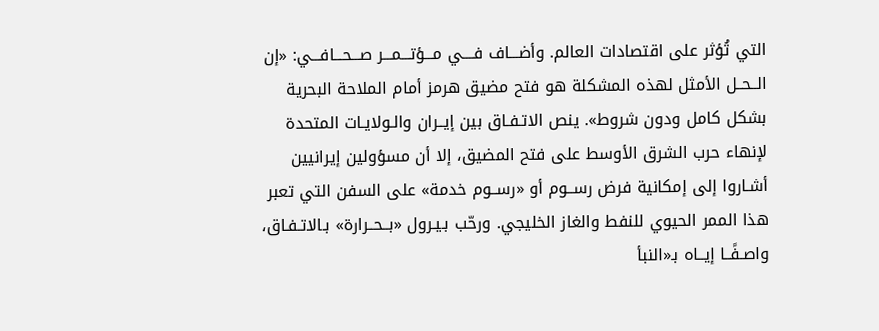التي تُؤثر على اقتصادات العالم. وأضـــاف فــــي مـــؤتـــمـــر صـــحـــافـــي: «إن الــحــل الأمثل لهذه المشكلة هو فتح مضيق هرمز أمام الملاحة البحرية بشكل كامل ودون شروط». ينص الاتـفـاق بين إيــران والـولايـات المتحدة لإنهاء حرب الشرق الأوسط على فتح المضيق، إلا أن مسؤولين إيرانيين أشـاروا إلى إمكانية فرض رســوم أو «رســوم خدمة» على السفن التي تعبر هذا الممر الحيوي للنفط والغاز الخليجي. ورحّب بـيـرول «بــحــرارة» بـالاتـفـاق، واصـفًــا إيــاه بـ«النبأ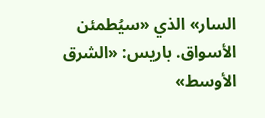السار» الذي «سيُطمئن الأسواق. باريس: «الشرق الأوسط»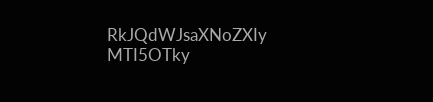RkJQdWJsaXNoZXIy MTI5OTky